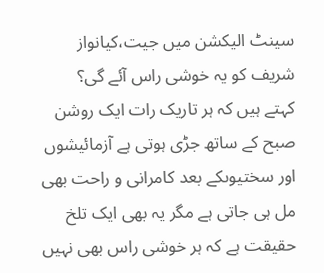سینٹ الیکشن میں جیت،کیانواز شریف کو یہ خوشی راس آئے گی؟
کہتے ہیں کہ ہر تاریک رات ایک روشن صبح کے ساتھ جڑی ہوتی ہے آزمائیشوں اور سختیوںکے بعد کامرانی و راحت بھی مل ہی جاتی ہے مگر یہ بھی ایک تلخ حقیقت ہے کہ ہر خوشی راس بھی نہیں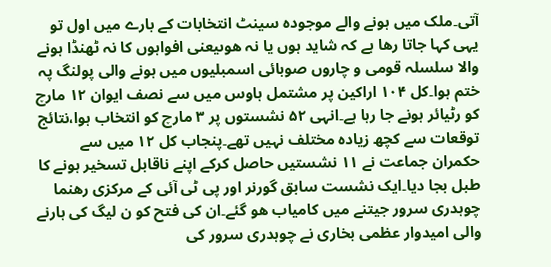آتی۔ملک میں ہونے والے موجودہ سینٹ انتخابات کے بارے میں اول تو یہی کہا جاتا رھا ہے کہ شاید ہوں یا نہ ھوںیعنی افواہوں کا نہ ٹھنڈا ہونے والا سلسلہ قومی و چاروں صوبائی اسمبلیوں میں ہونے والی پولنگ پہ ختم ہوا۔کل ۱۰۴ اراکین پر مشتمل ہاوس میں سے نصف ایوان ۱۲ مارچ کو رٹیائر ہونے جا رہا ہے۔انہی ۵۲ نشستوں پر ۳ مارچ کو انتخاب ہوا،نتائج توقعات سے کچھ زیادہ مختلف نہیں تھے۔پنجاب کل ۱۲ میں سے حکمران جماعت نے ۱۱ نشستیں حاصل کرکے اپنے ناقابل تسخیر ہونے کا طبل بجا دیا۔ایک نشست سابق گورنر اور پی ٹی آئی کے مرکزی رھنما چوہدری سرور جیتنے میں کامیاب ھو گئے۔ان کی فتح کو ن لیگ کی ہارنے والی امیدوار عظمی بخاری نے چوہدری سرور کی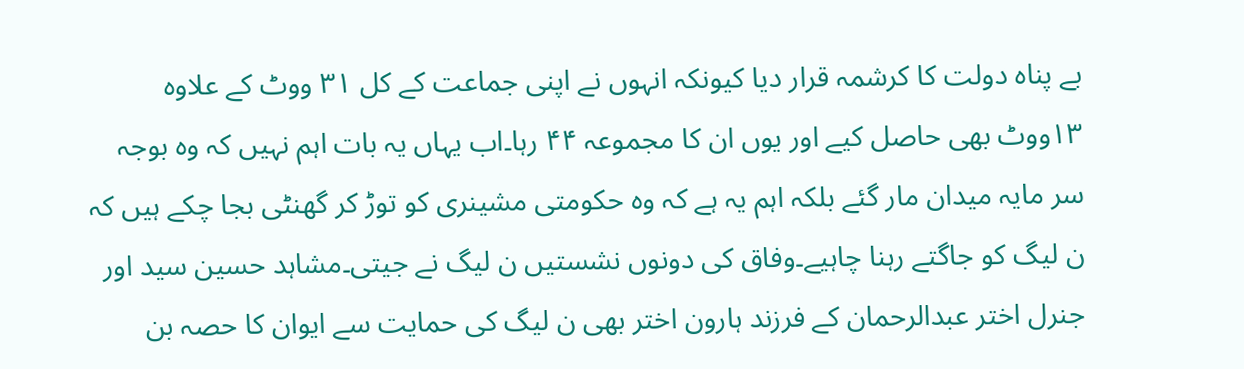بے پناہ دولت کا کرشمہ قرار دیا کیونکہ انہوں نے اپنی جماعت کے کل ۳۱ ووٹ کے علاوہ ۱۳ووٹ بھی حاصل کیے اور یوں ان کا مجموعہ ۴۴ رہا۔اب یہاں یہ بات اہم نہیں کہ وہ بوجہ سر مایہ میدان مار گئے بلکہ اہم یہ ہے کہ وہ حکومتی مشینری کو توڑ کر گھنٹی بجا چکے ہیں کہ ن لیگ کو جاگتے رہنا چاہیے۔وفاق کی دونوں نشستیں ن لیگ نے جیتی۔مشاہد حسین سید اور جنرل اختر عبدالرحمان کے فرزند ہارون اختر بھی ن لیگ کی حمایت سے ایوان کا حصہ بن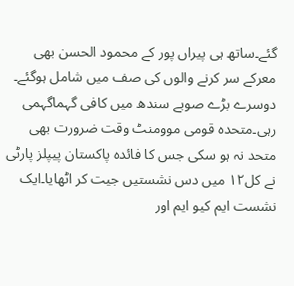گئے۔ساتھ ہی پیراں پور کے محمود الحسن بھی معرکے سر کرنے والوں کی صف میں شامل ہوگئے۔
دوسرے بڑے صوبے سندھ میں کافی گہماگہمی رہی۔متحدہ قومی موومنٹ وقت ضرورت بھی متحد نہ ہو سکی جس کا فائدہ پاکستان پیپلز پارٹی نے کل۱۲ میں دس نشستیں جیت کر اٹھایا۔ایک نشست ایم کیو ایم اور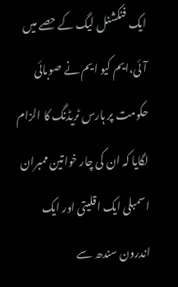ایک فنکشنل لیگ کے حصے میں آئی،ایم کیو ایم نے صوبائی حکومت پر ہارس ٹریڈنگ کا الزام لگایا کہ ان کی چار خواتین ممبران اسمبلی ایک اقلیتی اور ایک اندرون سندھ سے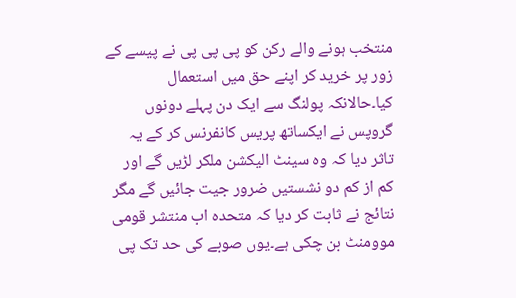منتخب ہونے والے رکن کو پی پی پی نے پیسے کے زور پر خرید کر اپنے حق میں استعمال کیا۔حالانکہ پولنگ سے ایک دن پہلے دونوں گروپس نے ایکساتھ پریس کانفرنس کر کے یہ تاثر دیا کہ وہ سینٹ الیکشن ملکر لڑیں گے اور کم از کم دو نشستیں ضرور جیت جائیں گے مگر نتائج نے ثابت کر دیا کہ متحدہ اب منتشر قومی موومنٹ بن چکی ہے۔یوں صوبے کی حد تک پی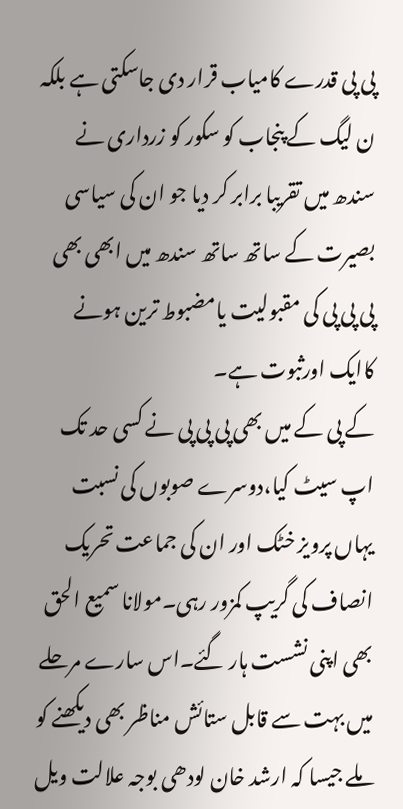پی پی قدرے کامیاب قرار دی جاسکتی ہے بلکہ ن لیگ کے پنجاب کو سکور کو زرداری نے سندھ میں تقریبا برابر کر دیا جو ان کی سیاسی بصیرت کے ساتھ ساتھ سندھ میں ابھی بھی پی پی پی کی مقبولیت یامضبوط ترین ہونے کاایک اورثبوت ہے۔
کے پی کے میں بھی پی پی پی نے کسی حد تک اپ سیٹ کیا،دوسرے صوبوں کی نسبت یہاں پرویز خٹک اور ان کی جماعت تحریک انصاف کی گریپ کمزور رہی۔مولانا سمیع الحق بھی اپنی نشست ہار گئے۔اس سارے مرحلے میں بہت سے قابل ستائش مناظر بھی دیکھنے کو ملے جیسا کہ ارشد خان لودھی بوجہ علالت ویل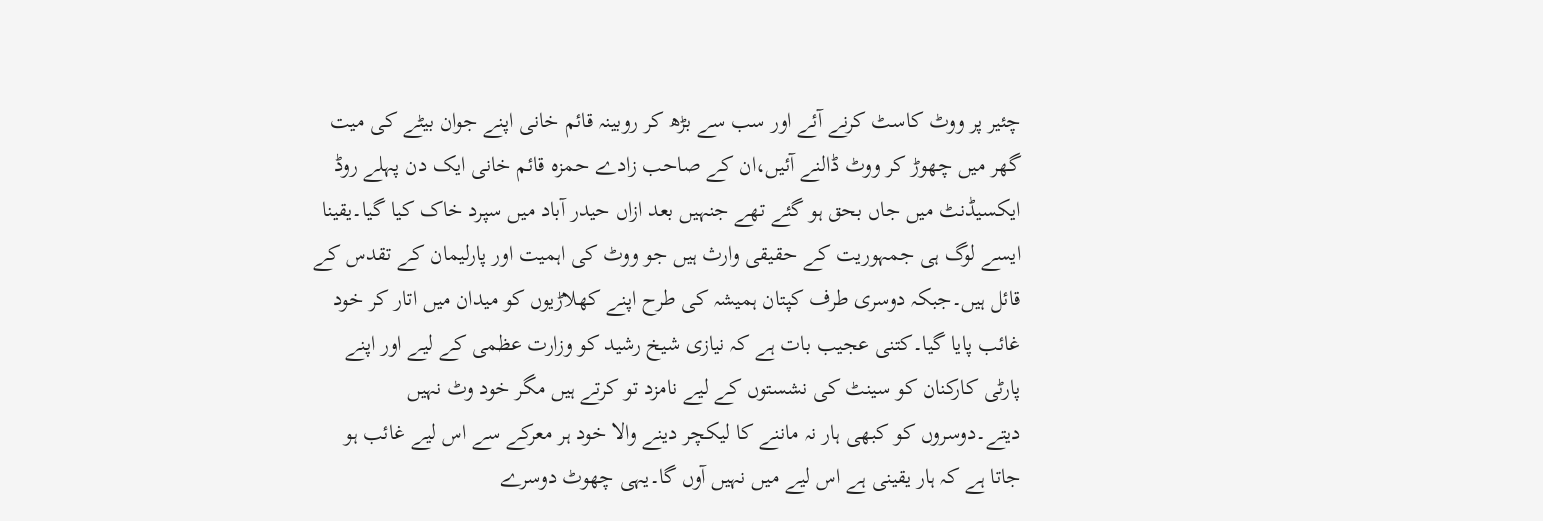چئیر پر ووٹ کاسٹ کرنے آئے اور سب سے بڑھ کر روبینہ قائم خانی اپنے جوان بیٹے کی میت گھر میں چھوڑ کر ووٹ ڈالنے آئیں،ان کے صاحب زادے حمزہ قائم خانی ایک دن پہلے روڈ ایکسیڈنٹ میں جاں بحق ہو گئے تھے جنہیں بعد ازاں حیدر آباد میں سپرد خاک کیا گیا۔یقینا ایسے لوگ ہی جمہوریت کے حقیقی وارث ہیں جو ووٹ کی اہمیت اور پارلیمان کے تقدس کے قائل ہیں۔جبکہ دوسری طرف کپتان ہمیشہ کی طرح اپنے کھلاڑیوں کو میدان میں اتار کر خود غائب پایا گیا۔کتنی عجیب بات ہے کہ نیازی شیخ رشید کو وزارت عظمی کے لیے اور اپنے پارٹی کارکنان کو سینٹ کی نشستوں کے لیے نامزد تو کرتے ہیں مگر خود وٹ نہیں دیتے۔دوسروں کو کبھی ہار نہ ماننے کا لیکچر دینے والا خود ہر معرکے سے اس لیے غائب ہو جاتا ہے کہ ہار یقینی ہے اس لیے میں نہیں آوں گا۔یہی چھوٹ دوسرے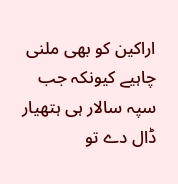اراکین کو بھی ملنی چاہیے کیونکہ جب سپہ سالار ہی ہتھیار ڈال دے تو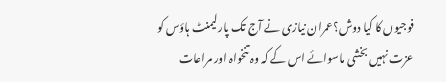فوجیوں کا کیا دوش؟عمران نیازی نے آج تک پارلیمنٹ ہاؤس کو عزت نہیں بخشی ماسوائے اس کے کہ وہ تنخواہ اور مراعات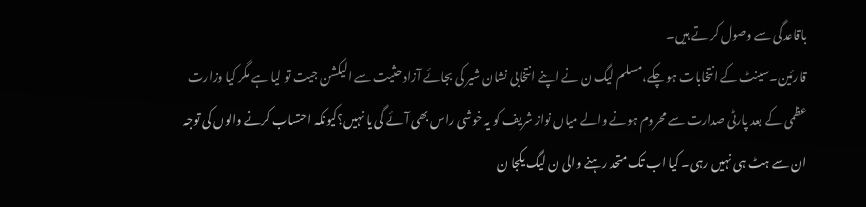باقاعدگی سے وصول کر تے ہیں۔
قارئین۔سینٹ کے انتخابات ہو چکے،مسلم لیگ ن نے اپنے انتخابی نشان شیر کی بجائے آزاد حثیت سے الیکشن جیت تو لیا ہے مگر کیا وزارت عظمی کے بعد پارٹی صدارت سے محروم ہونے والے میاں نواز شریف کو یہ خوشی راس بھی آئے گی یا نہیں؟کیونکہ احتساب کرنے والوں کی توجہ ان سے ہٹ ہی نہیں رہی۔ کیا اب تک متحد رہنے والی ن لیگ یکجا ن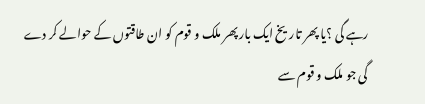رہے گی ؟یا پھر تاریخ ایک بار پھر ملک و قوم کو ان طاقتوں کے حوالے کر دے گی جو ملک و قوم سے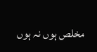مخلص ہوں نہ ہوں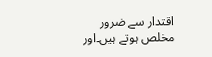اقتدار سے ضرور مخلص ہوتے ہیں۔اور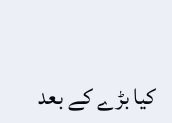کیا بڑے کے بعد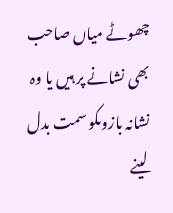چھوٹے میاں صاحب بھی نشانے پر ہیں یا وہ نشانہ بازوںکو سمت بدل لینے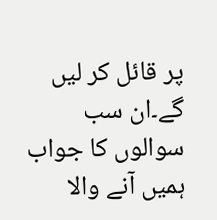پر قائل کر لیں گے۔ان سب سوالوں کا جواب ہمیں آنے والا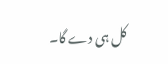کل ہی دے گا۔